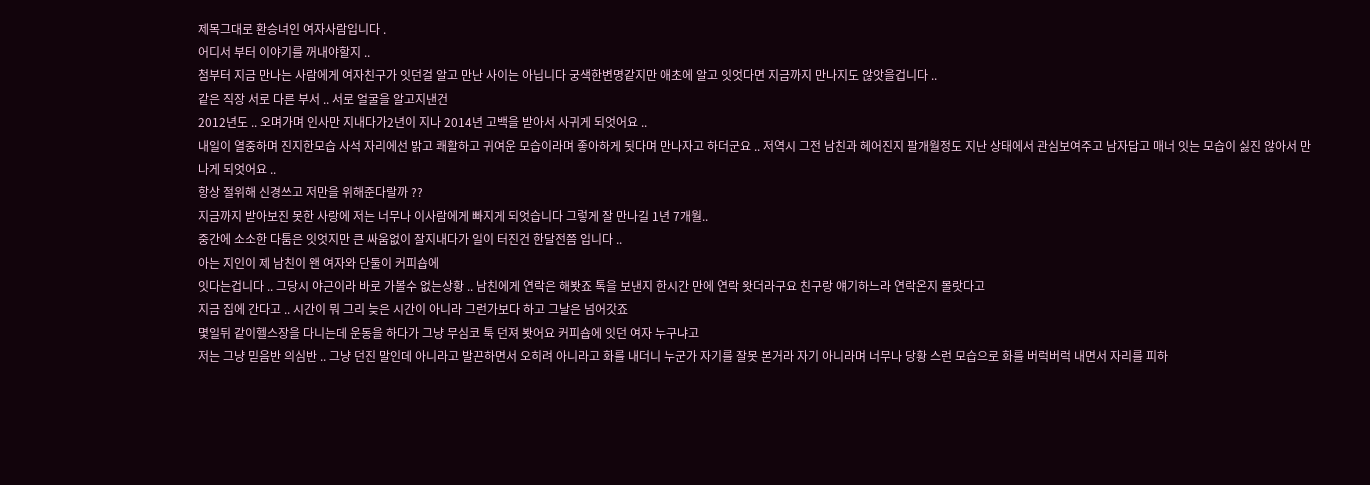제목그대로 환승녀인 여자사람입니다 .
어디서 부터 이야기를 꺼내야할지 ..
첨부터 지금 만나는 사람에게 여자친구가 잇던걸 알고 만난 사이는 아닙니다 궁색한변명같지만 애초에 알고 잇엇다면 지금까지 만나지도 않앗을겁니다 ..
같은 직장 서로 다른 부서 .. 서로 얼굴을 알고지낸건
2012년도 .. 오며가며 인사만 지내다가2년이 지나 2014년 고백을 받아서 사귀게 되엇어요 ..
내일이 열중하며 진지한모습 사석 자리에선 밝고 쾌활하고 귀여운 모습이라며 좋아하게 됫다며 만나자고 하더군요 .. 저역시 그전 남친과 헤어진지 팔개월정도 지난 상태에서 관심보여주고 남자답고 매너 잇는 모습이 싫진 않아서 만나게 되엇어요 ..
항상 절위해 신경쓰고 저만을 위해준다랄까 ??
지금까지 받아보진 못한 사랑에 저는 너무나 이사람에게 빠지게 되엇습니다 그렇게 잘 만나길 1년 7개월..
중간에 소소한 다툼은 잇엇지만 큰 싸움없이 잘지내다가 일이 터진건 한달전쯤 입니다 ..
아는 지인이 제 남친이 왠 여자와 단둘이 커피숍에
잇다는겁니다 .. 그당시 야근이라 바로 가볼수 없는상황 .. 남친에게 연락은 해봣죠 톡을 보낸지 한시간 만에 연락 왓더라구요 친구랑 얘기하느라 연락온지 몰랏다고
지금 집에 간다고 .. 시간이 뭐 그리 늦은 시간이 아니라 그런가보다 하고 그날은 넘어갓죠
몇일뒤 같이헬스장을 다니는데 운동을 하다가 그냥 무심코 툭 던져 봣어요 커피숍에 잇던 여자 누구냐고
저는 그냥 믿음반 의심반 .. 그냥 던진 말인데 아니라고 발끈하면서 오히려 아니라고 화를 내더니 누군가 자기를 잘못 본거라 자기 아니라며 너무나 당황 스런 모습으로 화를 버럭버럭 내면서 자리를 피하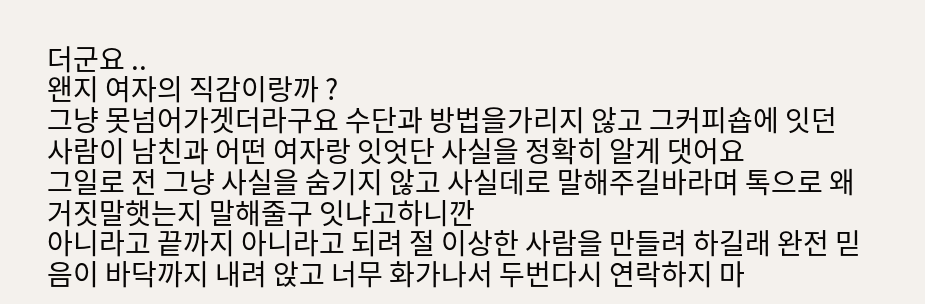더군요 ..
왠지 여자의 직감이랑까 ?
그냥 못넘어가겟더라구요 수단과 방법을가리지 않고 그커피숍에 잇던 사람이 남친과 어떤 여자랑 잇엇단 사실을 정확히 알게 댓어요
그일로 전 그냥 사실을 숨기지 않고 사실데로 말해주길바라며 톡으로 왜 거짓말햇는지 말해줄구 잇냐고하니깐
아니라고 끝까지 아니라고 되려 절 이상한 사람을 만들려 하길래 완전 믿음이 바닥까지 내려 앉고 너무 화가나서 두번다시 연락하지 마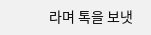라며 톡을 보냇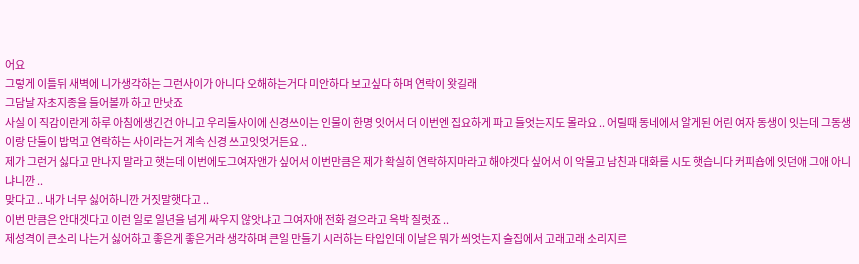어요
그렇게 이틀뒤 새벽에 니가생각하는 그런사이가 아니다 오해하는거다 미안하다 보고싶다 하며 연락이 왓길래
그담날 자초지종을 들어볼까 하고 만낫죠
사실 이 직감이란게 하루 아침에생긴건 아니고 우리둘사이에 신경쓰이는 인물이 한명 잇어서 더 이번엔 집요하게 파고 들엇는지도 몰라요 .. 어릴때 동네에서 알게된 어린 여자 동생이 잇는데 그동생이랑 단둘이 밥먹고 연락하는 사이라는거 계속 신경 쓰고잇엇거든요 ..
제가 그런거 싫다고 만나지 말라고 햇는데 이번에도그여자앤가 싶어서 이번만큼은 제가 확실히 연락하지마라고 해야겟다 싶어서 이 악물고 남친과 대화를 시도 햇습니다 커피숍에 잇던애 그애 아니냐니깐 ..
맞다고 .. 내가 너무 싫어하니깐 거짓말햇다고 ..
이번 만큼은 안대겟다고 이런 일로 일년을 넘게 싸우지 않앗냐고 그여자애 전화 걸으라고 윽박 질럿죠 ..
제성격이 큰소리 나는거 싫어하고 좋은게 좋은거라 생각하며 큰일 만들기 시러하는 타입인데 이날은 뭐가 씌엇는지 술집에서 고래고래 소리지르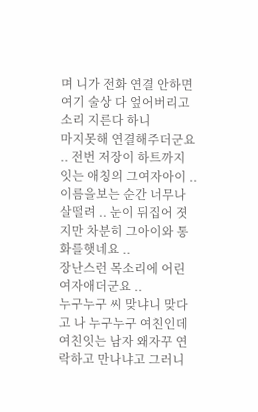며 니가 전화 연결 안하면 여기 술상 다 엎어버리고 소리 지른다 하니
마지못해 연결해주더군요 .. 전번 저장이 하트까지 잇는 애칭의 그여자아이 ..
이름을보는 순간 너무나 살떨려 .. 눈이 뒤집어 졋지만 차분히 그아이와 통화를햇네요 ..
장난스런 목소리에 어린 여자애더군요 ..
누구누구 씨 맞냐니 맞다고 나 누구누구 여친인데
여친잇는 남자 왜자꾸 연락하고 만나냐고 그러니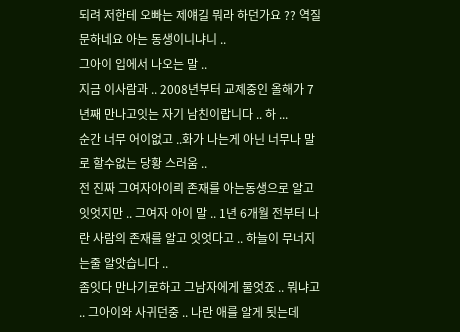되려 저한테 오빠는 제얘길 뭐라 하던가요 ?? 역질문하네요 아는 동생이니냐니 ..
그아이 입에서 나오는 말 ..
지금 이사람과 .. 2008년부터 교제중인 올해가 7년째 만나고잇는 자기 남친이랍니다 .. 하 ...
순간 너무 어이없고 ..화가 나는게 아닌 너무나 말로 할수없는 당황 스러움 ..
전 진짜 그여자아이릐 존재를 아는동생으로 알고 잇엇지만 .. 그여자 아이 말 .. 1년 6개월 전부터 나란 사람의 존재를 알고 잇엇다고 .. 하늘이 무너지는줄 알앗습니다 ..
좀잇다 만나기로하고 그남자에게 물엇죠 .. 뭐냐고
.. 그아이와 사귀던중 .. 나란 애를 알게 됫는데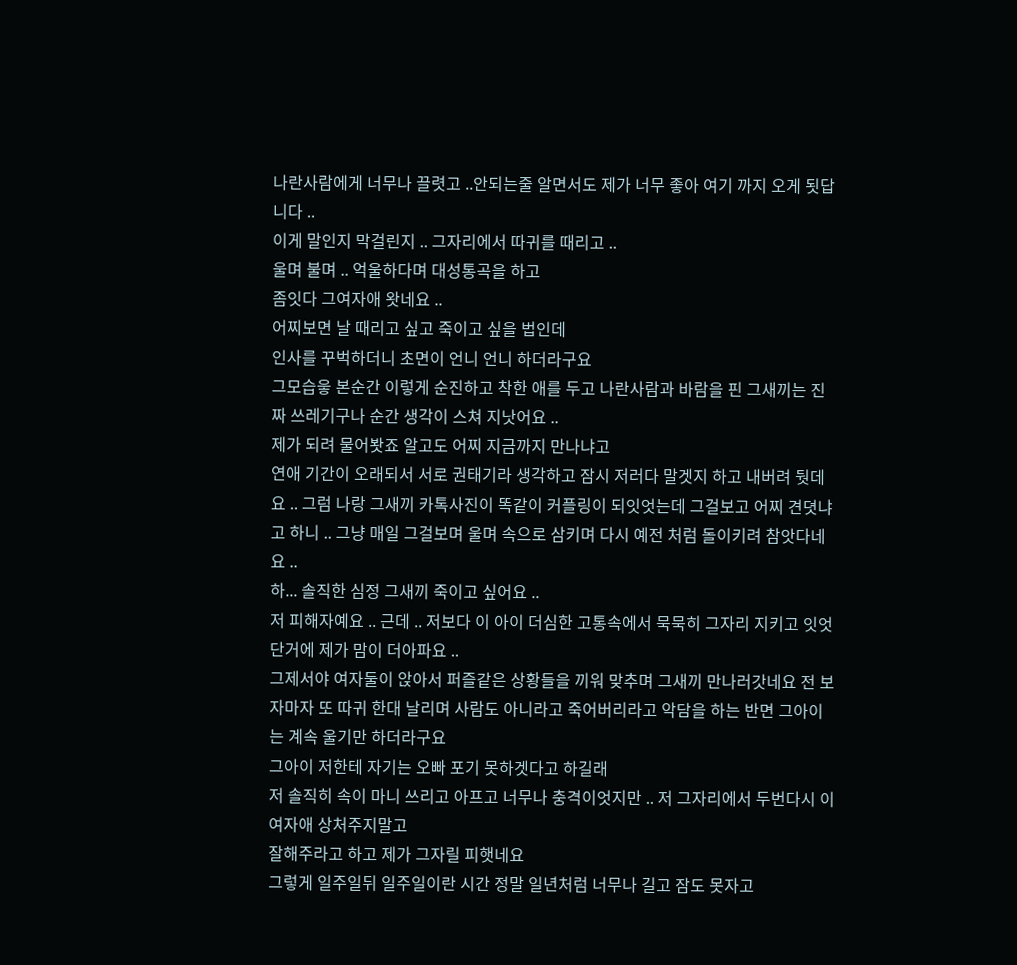나란사람에게 너무나 끌렷고 ..안되는줄 알면서도 제가 너무 좋아 여기 까지 오게 됫답니다 ..
이게 말인지 막걸린지 .. 그자리에서 따귀를 때리고 ..
울며 불며 .. 억울하다며 대성통곡을 하고
좀잇다 그여자애 왓네요 ..
어찌보면 날 때리고 싶고 죽이고 싶을 법인데
인사를 꾸벅하더니 초면이 언니 언니 하더라구요
그모습읗 본순간 이렇게 순진하고 착한 애를 두고 나란사람과 바람을 핀 그새끼는 진짜 쓰레기구나 순간 생각이 스쳐 지낫어요 ..
제가 되려 물어봣죠 알고도 어찌 지금까지 만나냐고
연애 기간이 오래되서 서로 권태기라 생각하고 잠시 저러다 말겟지 하고 내버려 둿데요 .. 그럼 나랑 그새끼 카톡사진이 똑같이 커플링이 되잇엇는데 그걸보고 어찌 견뎟냐고 하니 .. 그냥 매일 그걸보며 울며 속으로 삼키며 다시 예전 처럼 돌이키려 참앗다네요 ..
하... 솔직한 심정 그새끼 죽이고 싶어요 ..
저 피해자예요 .. 근데 .. 저보다 이 아이 더심한 고통속에서 묵묵히 그자리 지키고 잇엇단거에 제가 맘이 더아파요 ..
그제서야 여자둘이 앉아서 퍼즐같은 상황들을 끼워 맞추며 그새끼 만나러갓네요 전 보자마자 또 따귀 한대 날리며 사람도 아니라고 죽어버리라고 악담을 하는 반면 그아이는 계속 울기만 하더라구요
그아이 저한테 자기는 오빠 포기 못하겟다고 하길래
저 솔직히 속이 마니 쓰리고 아프고 너무나 충격이엇지만 .. 저 그자리에서 두번다시 이여자애 상처주지말고
잘해주라고 하고 제가 그자릴 피햇네요
그렇게 일주일뒤 일주일이란 시간 정말 일년처럼 너무나 길고 잠도 못자고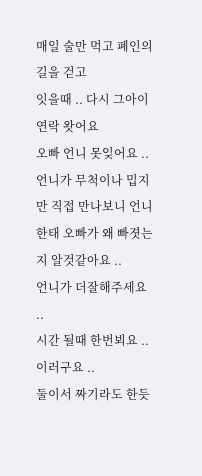매일 술만 먹고 폐인의 길을 걷고
잇을때 .. 다시 그아이 연락 왓어요
오빠 언니 못잊어요 ..
언니가 무척이나 밉지만 직접 만나보니 언니한태 오빠가 왜 빠졋는지 알것같아요 ..
언니가 더잘해주세요 ..
시간 될때 한번뵈요 ..
이러구요 ..
둘이서 짜기라도 한듯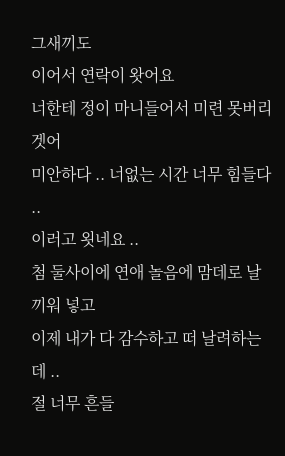그새끼도
이어서 연락이 왓어요
너한테 정이 마니들어서 미련 못버리겟어
미안하다 .. 너없는 시간 너무 힘들다 ..
이러고 욋네요 ..
첨 둘사이에 연애 놀음에 맘데로 날 끼워 넣고
이제 내가 다 감수하고 떠 날려하는데 ..
절 너무 흔들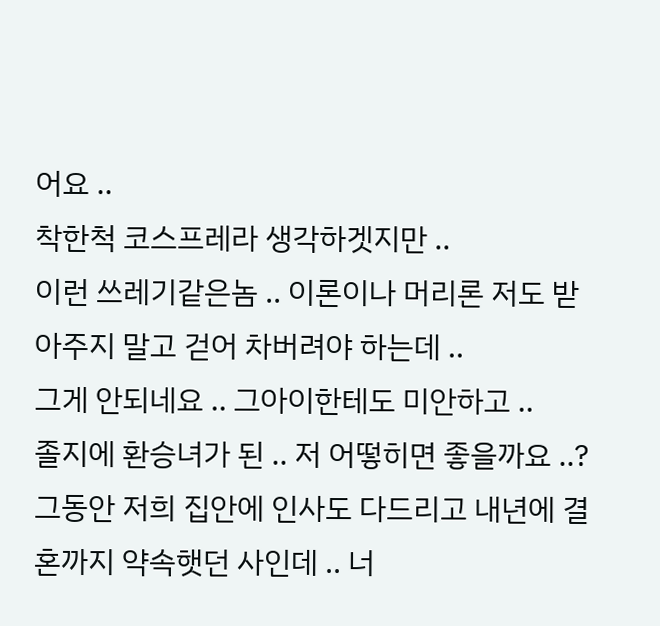어요 ..
착한척 코스프레라 생각하겟지만 ..
이런 쓰레기같은놈 .. 이론이나 머리론 저도 받아주지 말고 걷어 차버려야 하는데 ..
그게 안되네요 .. 그아이한테도 미안하고 ..
졸지에 환승녀가 된 .. 저 어떻히면 좋을까요 ..?
그동안 저희 집안에 인사도 다드리고 내년에 결혼까지 약속햇던 사인데 .. 너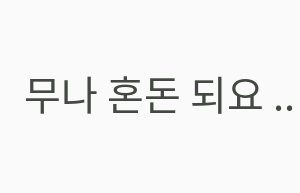무나 혼돈 되요 ..